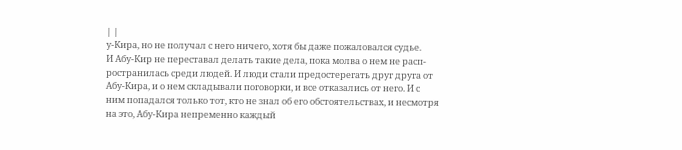| |
у-Кира, но не получал с него ничего, хотя бы даже пожаловался судье.
И Абу-Кир не переставал делать такие дела, пока молва о нем не расп-
ространилась среди людей. И люди стали предостерегать друг друга от
Абу-Кира, и о нем складывали поговорки, и все отказались от него. И с
ним попадался только тот, кто не знал об его обстоятельствах, и несмотря
на это, Абу-Кира непременно каждый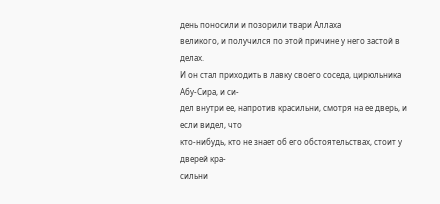день поносили и позорили твари Аллаха
великого, и получился по этой причине у него застой в делах.
И он стал приходить в лавку своего соседа, цирюльника Абу-Сира, и си-
дел внутри ее, напротив красильни, смотря на ее дверь, и если видел, что
кто-нибудь, кто не знает об его обстоятельствах, стоит у дверей кра-
сильни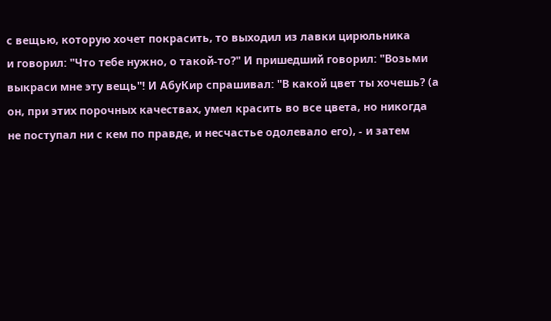с вещью, которую хочет покрасить, то выходил из лавки цирюльника
и говорил: "Что тебе нужно, о такой-то?" И пришедший говорил: "Возьми
выкраси мне эту вещь"! И АбуКир спрашивал: "В какой цвет ты хочешь? (а
он, при этих порочных качествах, умел красить во все цвета, но никогда
не поступал ни с кем по правде, и несчастье одолевало его), - и затем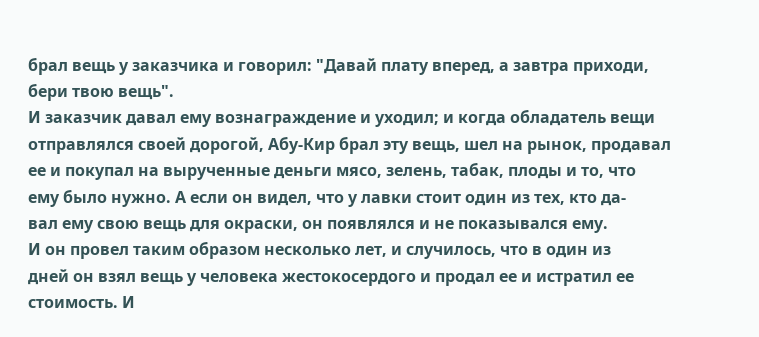брал вещь у заказчика и говорил: "Давай плату вперед, а завтра приходи,
бери твою вещь".
И заказчик давал ему вознаграждение и уходил; и когда обладатель вещи
отправлялся своей дорогой, Абу-Кир брал эту вещь, шел на рынок, продавал
ее и покупал на вырученные деньги мясо, зелень, табак, плоды и то, что
ему было нужно. А если он видел, что у лавки стоит один из тех, кто да-
вал ему свою вещь для окраски, он появлялся и не показывался ему.
И он провел таким образом несколько лет, и случилось, что в один из
дней он взял вещь у человека жестокосердого и продал ее и истратил ее
стоимость. И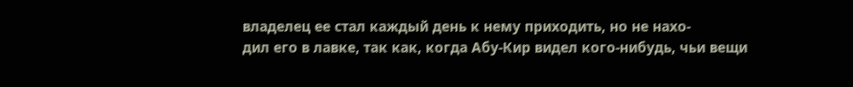владелец ее стал каждый день к нему приходить, но не нахо-
дил его в лавке, так как, когда Абу-Кир видел кого-нибудь, чьи вещи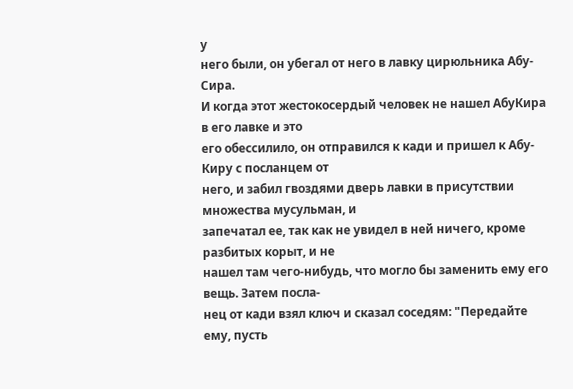у
него были, он убегал от него в лавку цирюльника Абу-Сира.
И когда этот жестокосердый человек не нашел АбуКира в его лавке и это
его обессилило, он отправился к кади и пришел к Абу-Киру с посланцем от
него, и забил гвоздями дверь лавки в присутствии множества мусульман, и
запечатал ее, так как не увидел в ней ничего, кроме разбитых корыт, и не
нашел там чего-нибудь, что могло бы заменить ему его вещь. Затем посла-
нец от кади взял ключ и сказал соседям: "Передайте ему, пусть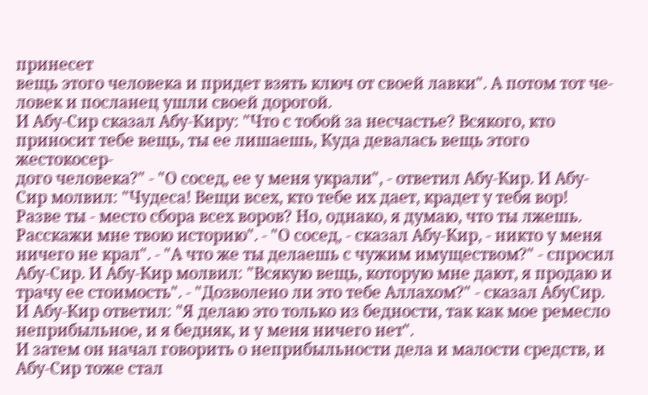принесет
вещь этого человека и придет взять ключ от своей лавки". А потом тот че-
ловек и посланец ушли своей дорогой.
И Абу-Сир сказал Абу-Киру: "Что с тобой за несчастье? Всякого, кто
приносит тебе вещь, ты ее лишаешь, Куда девалась вещь этого жестокосер-
дого человека?" - "О сосед, ее у меня украли", - ответил Абу-Кир. И Абу-
Сир молвил: "Чудеса! Вещи всех, кто тебе их дает, крадет у тебя вор!
Разве ты - место сбора всех воров? Но, однако, я думаю, что ты лжешь.
Расскажи мне твою историю". - "О сосед, - сказал Абу-Кир, - никто у меня
ничего не крал". - "А что же ты делаешь с чужим имуществом?" - спросил
Абу-Сир. И Абу-Кир молвил: "Всякую вещь, которую мне дают, я продаю и
трачу ее стоимость". - "Дозволено ли это тебе Аллахом?" - сказал АбуСир.
И Абу-Кир ответил: "Я делаю это только из бедности, так как мое ремесло
неприбыльное, и я бедняк, и у меня ничего нет".
И затем он начал говорить о неприбыльности дела и малости средств, и
Абу-Сир тоже стал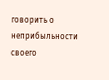говорить о неприбыльности своего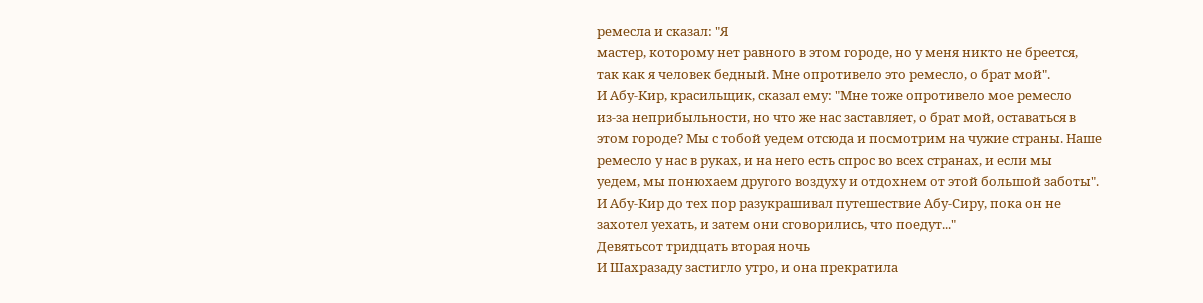ремесла и сказал: "Я
мастер, которому нет равного в этом городе, но у меня никто не бреется,
так как я человек бедный. Мне опротивело это ремесло, о брат мой".
И Абу-Кир, красильщик, сказал ему: "Мне тоже опротивело мое ремесло
из-за неприбыльности, но что же нас заставляет, о брат мой, оставаться в
этом городе? Мы с тобой уедем отсюда и посмотрим на чужие страны. Наше
ремесло у нас в руках, и на него есть спрос во всех странах, и если мы
уедем, мы понюхаем другого воздуху и отдохнем от этой большой заботы".
И Абу-Кир до тех пор разукрашивал путешествие Абу-Сиру, пока он не
захотел уехать, и затем они сговорились, что поедут..."
Девятьсот тридцать вторая ночь
И Шахразаду застигло утро, и она прекратила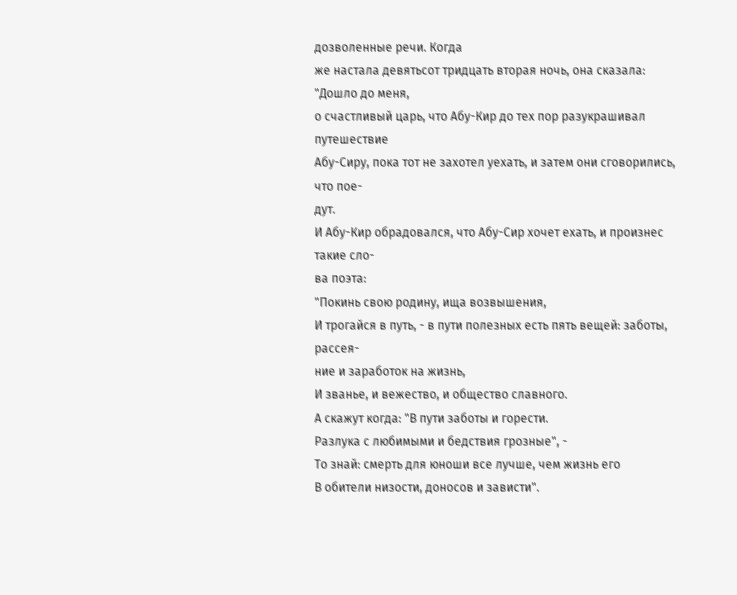дозволенные речи. Когда
же настала девятьсот тридцать вторая ночь, она сказала: "Дошло до меня,
о счастливый царь, что Абу-Кир до тех пор разукрашивал путешествие
Абу-Сиру, пока тот не захотел уехать, и затем они сговорились, что пое-
дут.
И Абу-Кир обрадовался, что Абу-Сир хочет ехать, и произнес такие сло-
ва поэта:
"Покинь свою родину, ища возвышения,
И трогайся в путь, - в пути полезных есть пять вещей: заботы, рассея-
ние и заработок на жизнь,
И званье, и вежество, и общество славного.
А скажут когда: "В пути заботы и горести.
Разлука с любимыми и бедствия грозные", -
То знай: смерть для юноши все лучше, чем жизнь его
В обители низости, доносов и зависти".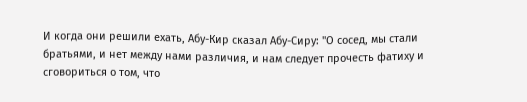И когда они решили ехать, Абу-Кир сказал Абу-Сиру: "О сосед, мы стали
братьями, и нет между нами различия, и нам следует прочесть фатиху и
сговориться о том, что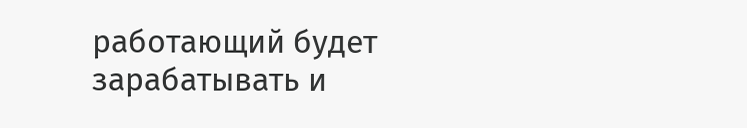работающий будет зарабатывать и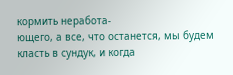кормить неработа-
ющего, а все, что останется, мы будем класть в сундук, и когда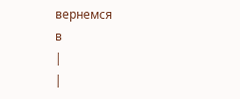вернемся
в
|
|